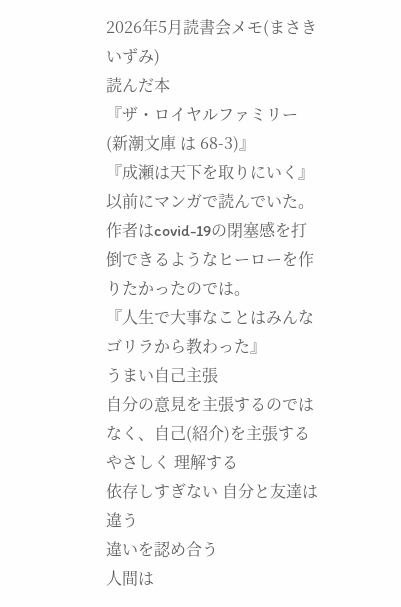2026年5月読書会メモ(まさきいずみ)
読んだ本
『ザ・ロイヤルファミリー (新潮文庫 は 68-3)』
『成瀬は天下を取りにいく』
以前にマンガで読んでいた。
作者はcovid-19の閉塞感を打倒できるようなヒーローを作りたかったのでは。
『人生で大事なことはみんなゴリラから教わった』
うまい自己主張
自分の意見を主張するのではなく、自己(紹介)を主張する
やさしく 理解する
依存しすぎない 自分と友達は違う
違いを認め合う
人間は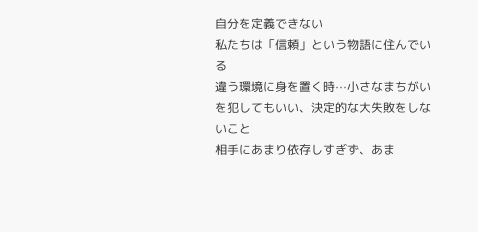自分を定義できない
私たちは「信頼」という物語に住んでいる
違う環境に身を置く時⋯小さなまちがいを犯してもいい、決定的な大失敗をしないこと
相手にあまり依存しすぎず、あま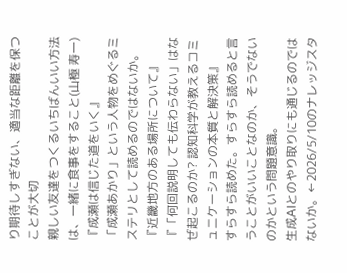り期待しすぎない、適当な距離を保つことが大切
親しい友達をつくるいちばんいい方法は、一緒に食事をすること(山極 寿一)
『成瀬は信じた道をいく』
「成瀬あかり」という人物をめぐるミステリとして読めるのではないか。
『近畿地方のある場所について』
『「何回説明しても伝わらない」はなぜ起こるのか? 認知科学が教えるコミュニケーションの本質と解決策』
すらすら読めた。すらすら読めると言うことがいいことなのか、そうでないのかという問題意識。
生成AIとのやり取りにも通じるのではないか。←2026/5/10のナレッジスタ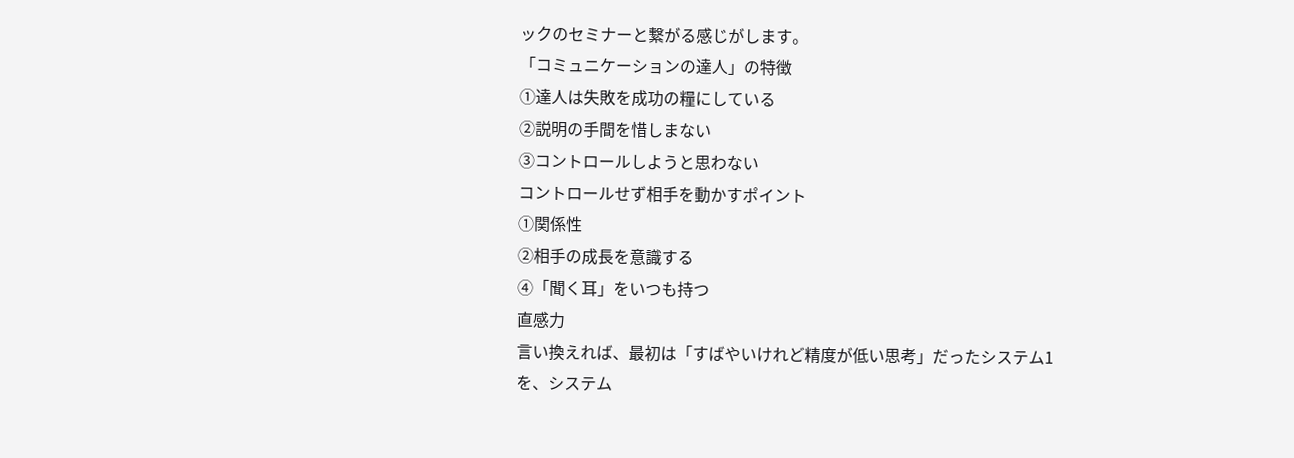ックのセミナーと繋がる感じがします。
「コミュニケーションの達人」の特徴
①達人は失敗を成功の糧にしている
②説明の手間を惜しまない
③コントロールしようと思わない
コントロールせず相手を動かすポイント
①関係性
②相手の成長を意識する
④「聞く耳」をいつも持つ
直感力
言い換えれば、最初は「すばやいけれど精度が低い思考」だったシステム1を、システム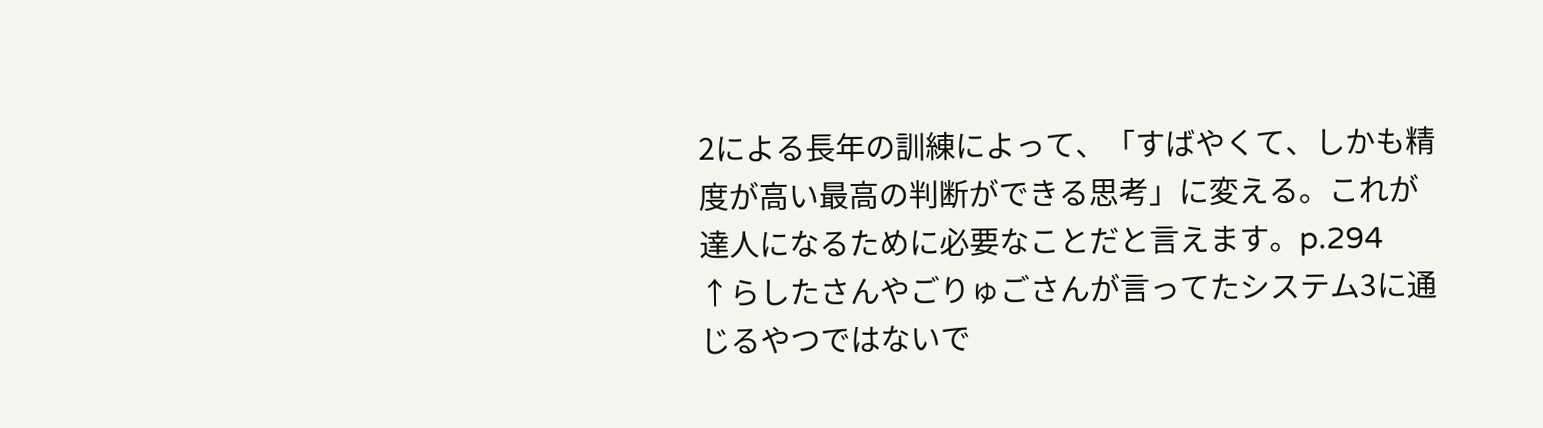2による長年の訓練によって、「すばやくて、しかも精度が高い最高の判断ができる思考」に変える。これが達人になるために必要なことだと言えます。p.294
↑らしたさんやごりゅごさんが言ってたシステム3に通じるやつではないで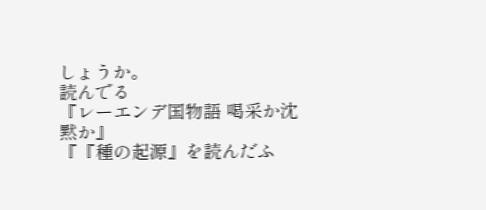しょうか。
読んでる
『レーエンデ国物語 喝采か沈黙か』
『『種の起源』を読んだふ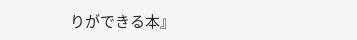りができる本』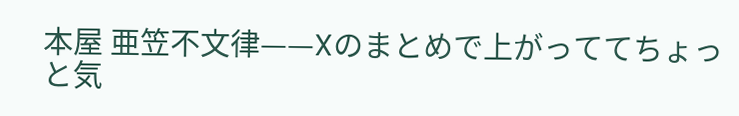本屋 亜笠不文律——Xのまとめで上がっててちょっと気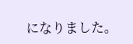になりました。